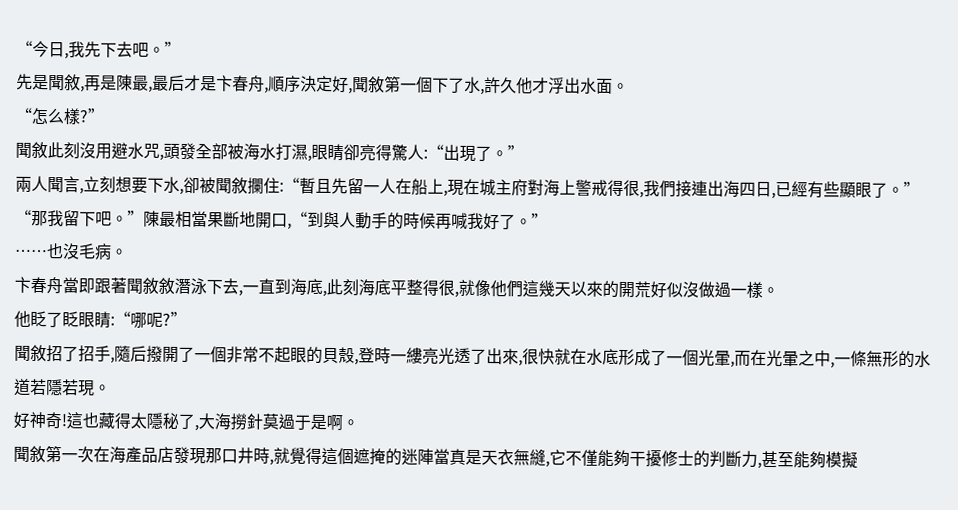“今日,我先下去吧。”
先是聞敘,再是陳最,最后才是卞春舟,順序決定好,聞敘第一個下了水,許久他才浮出水面。
“怎么樣?”
聞敘此刻沒用避水咒,頭發全部被海水打濕,眼睛卻亮得驚人:“出現了。”
兩人聞言,立刻想要下水,卻被聞敘攔住:“暫且先留一人在船上,現在城主府對海上警戒得很,我們接連出海四日,已經有些顯眼了。”
“那我留下吧。”陳最相當果斷地開口,“到與人動手的時候再喊我好了。”
……也沒毛病。
卞春舟當即跟著聞敘敘潛泳下去,一直到海底,此刻海底平整得很,就像他們這幾天以來的開荒好似沒做過一樣。
他眨了眨眼睛:“哪呢?”
聞敘招了招手,隨后撥開了一個非常不起眼的貝殼,登時一縷亮光透了出來,很快就在水底形成了一個光暈,而在光暈之中,一條無形的水道若隱若現。
好神奇!這也藏得太隱秘了,大海撈針莫過于是啊。
聞敘第一次在海產品店發現那口井時,就覺得這個遮掩的迷陣當真是天衣無縫,它不僅能夠干擾修士的判斷力,甚至能夠模擬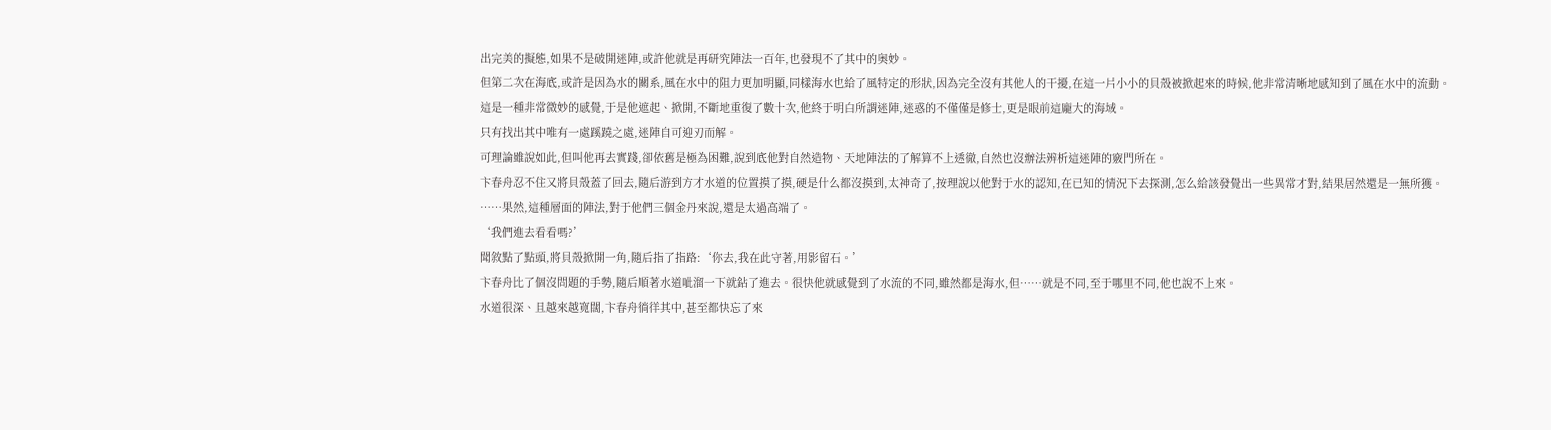出完美的擬態,如果不是破開迷陣,或許他就是再研究陣法一百年,也發現不了其中的奧妙。
但第二次在海底,或許是因為水的關系,風在水中的阻力更加明顯,同樣海水也給了風特定的形狀,因為完全沒有其他人的干擾,在這一片小小的貝殼被掀起來的時候,他非常清晰地感知到了風在水中的流動。
這是一種非常微妙的感覺,于是他遮起、掀開,不斷地重復了數十次,他終于明白所謂迷陣,迷惑的不僅僅是修士,更是眼前這龐大的海域。
只有找出其中唯有一處蹊蹺之處,迷陣自可迎刃而解。
可理論雖說如此,但叫他再去實踐,卻依舊是極為困難,說到底他對自然造物、天地陣法的了解算不上透徹,自然也沒辦法辨析這迷陣的竅門所在。
卞春舟忍不住又將貝殼蓋了回去,隨后游到方才水道的位置摸了摸,硬是什么都沒摸到,太神奇了,按理說以他對于水的認知,在已知的情況下去探測,怎么給該發覺出一些異常才對,結果居然還是一無所獲。
……果然,這種層面的陣法,對于他們三個金丹來說,還是太過高端了。
‘我們進去看看嗎?’
聞敘點了點頭,將貝殼掀開一角,隨后指了指路:‘你去,我在此守著,用影留石。’
卞春舟比了個沒問題的手勢,隨后順著水道呲溜一下就鉆了進去。很快他就感覺到了水流的不同,雖然都是海水,但……就是不同,至于哪里不同,他也說不上來。
水道很深、且越來越寬闊,卞春舟徜徉其中,甚至都快忘了來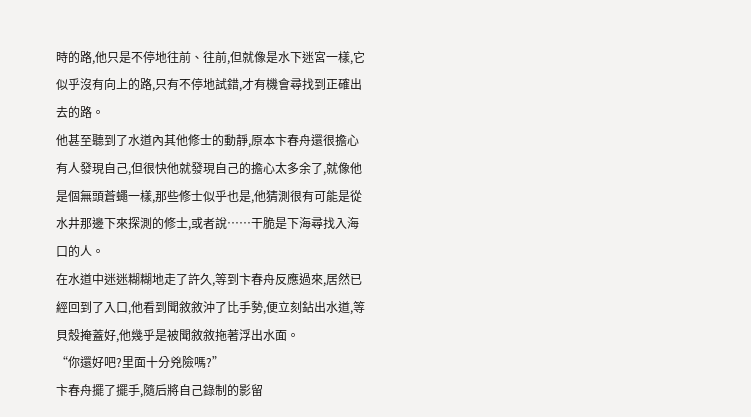時的路,他只是不停地往前、往前,但就像是水下迷宮一樣,它似乎沒有向上的路,只有不停地試錯,才有機會尋找到正確出去的路。
他甚至聽到了水道內其他修士的動靜,原本卞春舟還很擔心有人發現自己,但很快他就發現自己的擔心太多余了,就像他是個無頭蒼蠅一樣,那些修士似乎也是,他猜測很有可能是從水井那邊下來探測的修士,或者說……干脆是下海尋找入海口的人。
在水道中迷迷糊糊地走了許久,等到卞春舟反應過來,居然已經回到了入口,他看到聞敘敘沖了比手勢,便立刻鉆出水道,等貝殼掩蓋好,他幾乎是被聞敘敘拖著浮出水面。
“你還好吧?里面十分兇險嗎?”
卞春舟擺了擺手,隨后將自己錄制的影留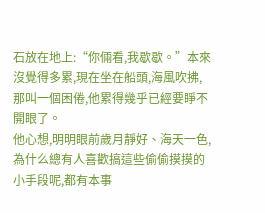石放在地上:“你倆看,我歇歇。”本來沒覺得多累,現在坐在船頭,海風吹拂,那叫一個困倦,他累得幾乎已經要睜不開眼了。
他心想,明明眼前歲月靜好、海天一色,為什么總有人喜歡搞這些偷偷摸摸的小手段呢,都有本事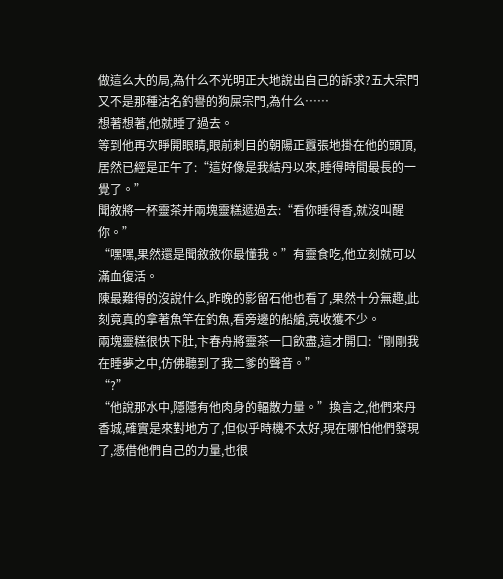做這么大的局,為什么不光明正大地說出自己的訴求?五大宗門又不是那種沽名釣譽的狗屎宗門,為什么……
想著想著,他就睡了過去。
等到他再次睜開眼睛,眼前刺目的朝陽正囂張地掛在他的頭頂,居然已經是正午了:“這好像是我結丹以來,睡得時間最長的一覺了。”
聞敘將一杯靈茶并兩塊靈糕遞過去:“看你睡得香,就沒叫醒你。”
“嘿嘿,果然還是聞敘敘你最懂我。”有靈食吃,他立刻就可以滿血復活。
陳最難得的沒說什么,昨晚的影留石他也看了,果然十分無趣,此刻竟真的拿著魚竿在釣魚,看旁邊的船艙,竟收獲不少。
兩塊靈糕很快下肚,卞春舟將靈茶一口飲盡,這才開口:“剛剛我在睡夢之中,仿佛聽到了我二爹的聲音。”
“?”
“他說那水中,隱隱有他肉身的輻散力量。”換言之,他們來丹香城,確實是來對地方了,但似乎時機不太好,現在哪怕他們發現了,憑借他們自己的力量,也很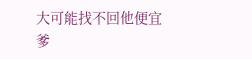大可能找不回他便宜爹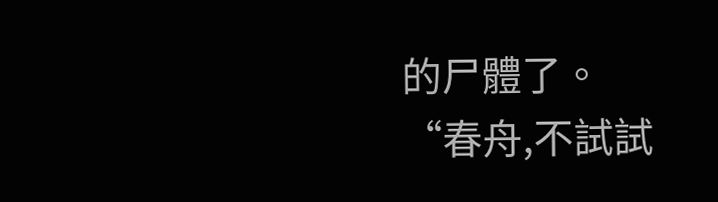的尸體了。
“春舟,不試試